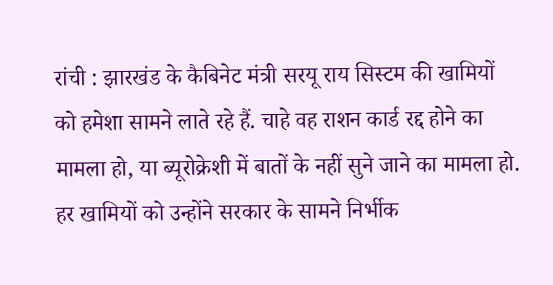रांची : झारखंड के कैबिनेट मंत्री सरयू राय सिस्टम की खामियों को हमेशा सामने लाते रहे हैं. चाहे वह राशन कार्ड रद्द होने का मामला हो, या ब्यूरोक्रेशी में बातों के नहीं सुने जाने का मामला हो. हर खामियों को उन्होंने सरकार के सामने निर्भीक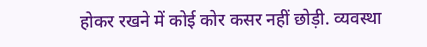होकर रखने में कोई कोर कसर नहीं छोड़ी. व्यवस्था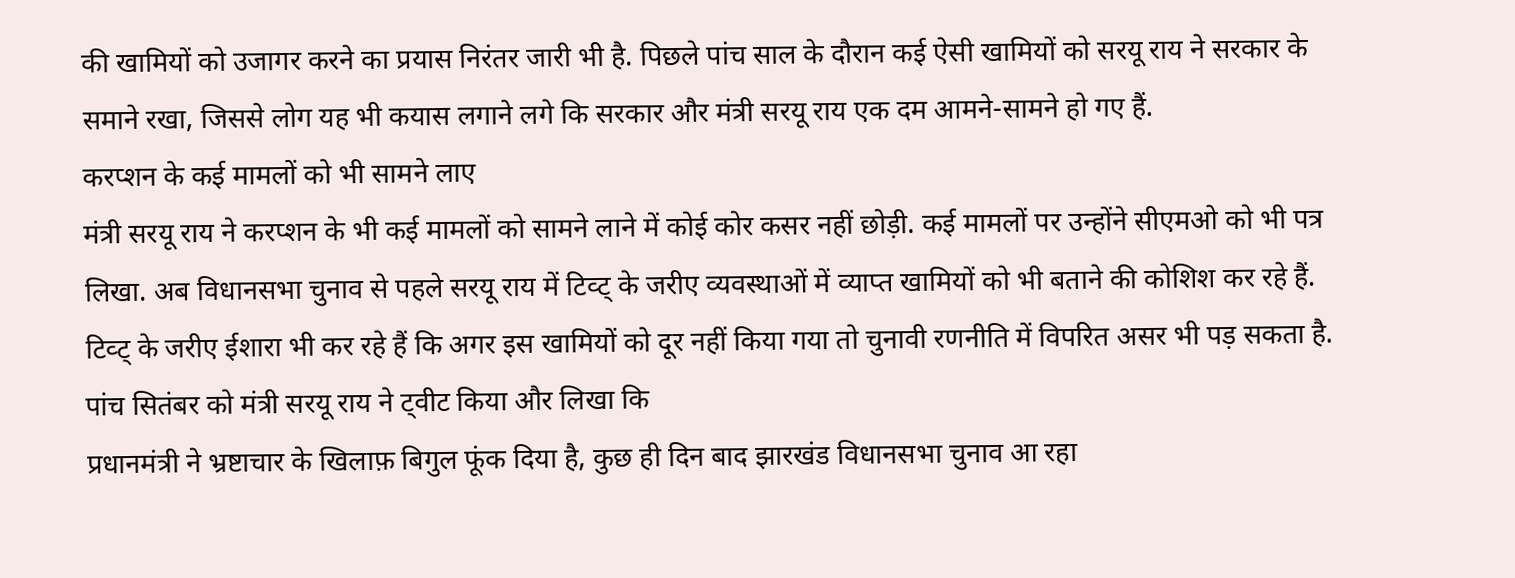की खामियों को उजागर करने का प्रयास निरंतर जारी भी है. पिछले पांच साल के दौरान कई ऐसी खामियों को सरयू राय ने सरकार के समाने रखा, जिससे लोग यह भी कयास लगाने लगे कि सरकार और मंत्री सरयू राय एक दम आमने-सामने हो गए हैं.
करप्शन के कई मामलों को भी सामने लाए
मंत्री सरयू राय ने करप्शन के भी कई मामलों को सामने लाने में कोई कोर कसर नहीं छोड़ी. कई मामलों पर उन्होंने सीएमओ को भी पत्र लिखा. अब विधानसभा चुनाव से पहले सरयू राय में टिव्ट् के जरीए व्यवस्थाओं में व्याप्त खामियों को भी बताने की कोशिश कर रहे हैं. टिव्ट् के जरीए ईशारा भी कर रहे हैं कि अगर इस खामियों को दूर नहीं किया गया तो चुनावी रणनीति में विपरित असर भी पड़ सकता है.
पांच सितंबर को मंत्री सरयू राय ने ट्वीट किया और लिखा कि
प्रधानमंत्री ने भ्रष्टाचार के खिलाफ़ बिगुल फूंक दिया है, कुछ ही दिन बाद झारखंड विधानसभा चुनाव आ रहा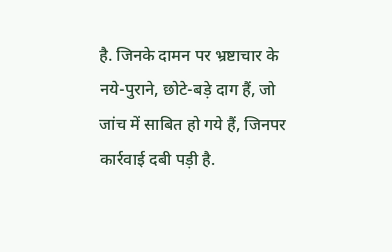है. जिनके दामन पर भ्रष्टाचार के नये-पुराने, छोटे-बड़े दाग हैं, जो जांच में साबित हो गये हैं, जिनपर कार्रवाई दबी पड़ी है.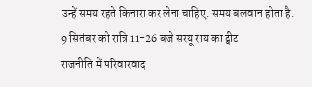उन्हें समय रहते किनारा कर लेना चाहिए. समय बलवान होता है.
9 सितंबर को रात्रि 11-26 बजे सरयू राय का ट्वीट
राजनीति में परिवारवाद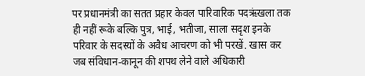पर प्रधानमंत्री का सतत प्रहार केवल पारिवारिक पदऋंखला तक ही नहीं रूके बल्कि पुत्र, भाई, भतीजा, साला सदृश इनके परिवार के सदस्यों के अवैध आचरण को भी परखें. खास कर जब संविधान-कानून की शपथ लेने वाले अधिकारी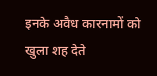इनके अवैध कारनामों को खुला शह देते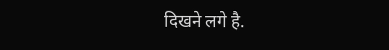दिखने लगे है.